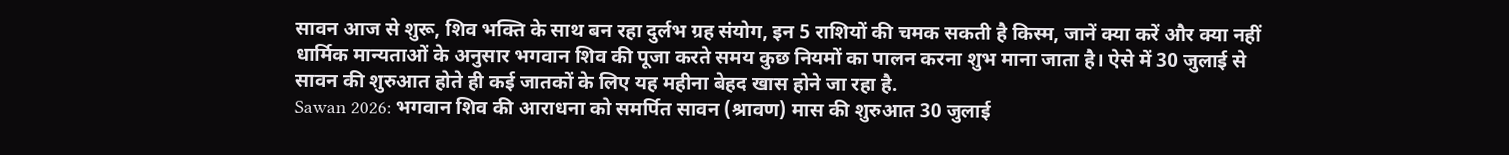सावन आज से शुरू, शिव भक्ति के साथ बन रहा दुर्लभ ग्रह संयोग, इन 5 राशियों की चमक सकती है किस्म, जानें क्या करें और क्या नहीं
धार्मिक मान्यताओं के अनुसार भगवान शिव की पूजा करते समय कुछ नियमों का पालन करना शुभ माना जाता है। ऐसे में 30 जुलाई से सावन की शुरुआत होते ही कई जातकों के लिए यह महीना बेहद खास होने जा रहा है.
Sawan 2026: भगवान शिव की आराधना को समर्पित सावन (श्रावण) मास की शुरुआत 30 जुलाई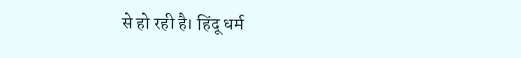से हो रही है। हिंदू धर्म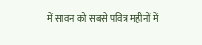में सावन को सबसे पवित्र महीनों में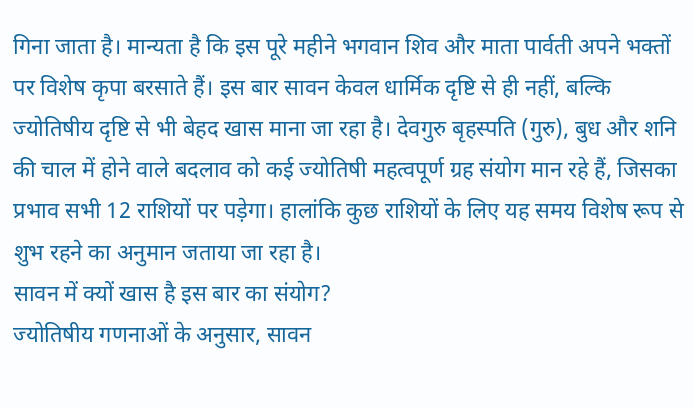गिना जाता है। मान्यता है कि इस पूरे महीने भगवान शिव और माता पार्वती अपने भक्तों पर विशेष कृपा बरसाते हैं। इस बार सावन केवल धार्मिक दृष्टि से ही नहीं, बल्कि ज्योतिषीय दृष्टि से भी बेहद खास माना जा रहा है। देवगुरु बृहस्पति (गुरु), बुध और शनि की चाल में होने वाले बदलाव को कई ज्योतिषी महत्वपूर्ण ग्रह संयोग मान रहे हैं, जिसका प्रभाव सभी 12 राशियों पर पड़ेगा। हालांकि कुछ राशियों के लिए यह समय विशेष रूप से शुभ रहने का अनुमान जताया जा रहा है।
सावन में क्यों खास है इस बार का संयोग?
ज्योतिषीय गणनाओं के अनुसार, सावन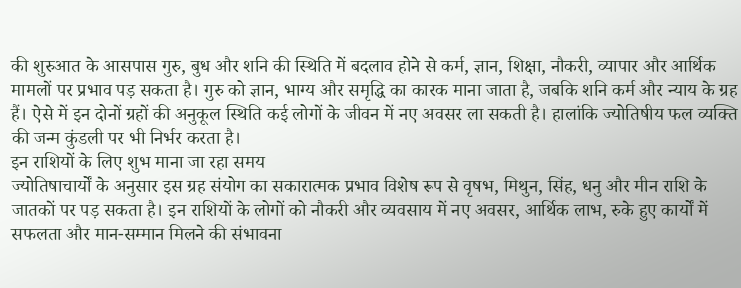की शुरुआत के आसपास गुरु, बुध और शनि की स्थिति में बदलाव होने से कर्म, ज्ञान, शिक्षा, नौकरी, व्यापार और आर्थिक मामलों पर प्रभाव पड़ सकता है। गुरु को ज्ञान, भाग्य और समृद्धि का कारक माना जाता है, जबकि शनि कर्म और न्याय के ग्रह हैं। ऐसे में इन दोनों ग्रहों की अनुकूल स्थिति कई लोगों के जीवन में नए अवसर ला सकती है। हालांकि ज्योतिषीय फल व्यक्ति की जन्म कुंडली पर भी निर्भर करता है।
इन राशियों के लिए शुभ माना जा रहा समय
ज्योतिषाचार्यों के अनुसार इस ग्रह संयोग का सकारात्मक प्रभाव विशेष रूप से वृषभ, मिथुन, सिंह, धनु और मीन राशि के जातकों पर पड़ सकता है। इन राशियों के लोगों को नौकरी और व्यवसाय में नए अवसर, आर्थिक लाभ, रुके हुए कार्यों में सफलता और मान-सम्मान मिलने की संभावना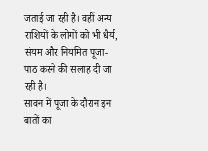जताई जा रही है। वहीं अन्य राशियों के लोगों को भी धैर्य, संयम और नियमित पूजा-पाठ करने की सलाह दी जा रही है।
सावन में पूजा के दौरान इन बातों का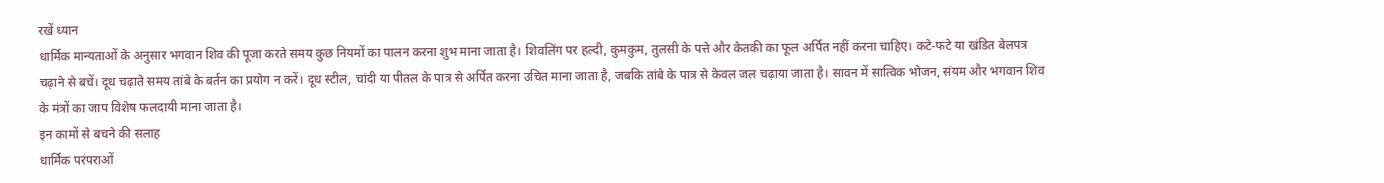रखें ध्यान
धार्मिक मान्यताओं के अनुसार भगवान शिव की पूजा करते समय कुछ नियमों का पालन करना शुभ माना जाता है। शिवलिंग पर हल्दी, कुमकुम, तुलसी के पत्ते और केतकी का फूल अर्पित नहीं करना चाहिए। कटे-फटे या खंडित बेलपत्र चढ़ाने से बचें। दूध चढ़ाते समय तांबे के बर्तन का प्रयोग न करें। दूध स्टील, चांदी या पीतल के पात्र से अर्पित करना उचित माना जाता है, जबकि तांबे के पात्र से केवल जल चढ़ाया जाता है। सावन में सात्विक भोजन, संयम और भगवान शिव के मंत्रों का जाप विशेष फलदायी माना जाता है।
इन कामों से बचने की सलाह
धार्मिक परंपराओं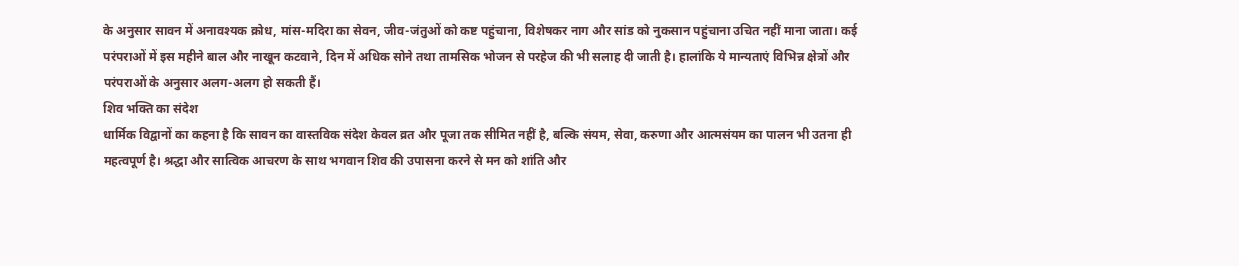के अनुसार सावन में अनावश्यक क्रोध, मांस-मदिरा का सेवन, जीव-जंतुओं को कष्ट पहुंचाना, विशेषकर नाग और सांड को नुकसान पहुंचाना उचित नहीं माना जाता। कई परंपराओं में इस महीने बाल और नाखून कटवाने, दिन में अधिक सोने तथा तामसिक भोजन से परहेज की भी सलाह दी जाती है। हालांकि ये मान्यताएं विभिन्न क्षेत्रों और परंपराओं के अनुसार अलग-अलग हो सकती हैं।
शिव भक्ति का संदेश
धार्मिक विद्वानों का कहना है कि सावन का वास्तविक संदेश केवल व्रत और पूजा तक सीमित नहीं है, बल्कि संयम, सेवा, करुणा और आत्मसंयम का पालन भी उतना ही महत्वपूर्ण है। श्रद्धा और सात्विक आचरण के साथ भगवान शिव की उपासना करने से मन को शांति और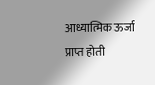आध्यात्मिक ऊर्जा प्राप्त होती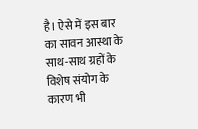है। ऐसे में इस बार का सावन आस्था के साथ-साथ ग्रहों के विशेष संयोग के कारण भी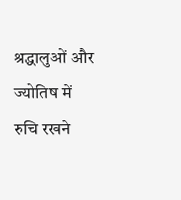श्रद्धालुओं और ज्योतिष में रुचि रखने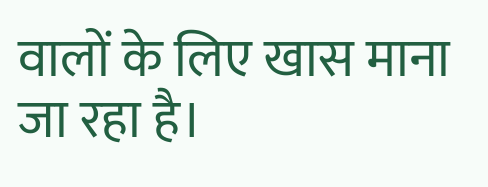वालों के लिए खास माना जा रहा है।